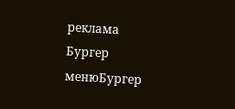реклама
Бургер менюБургер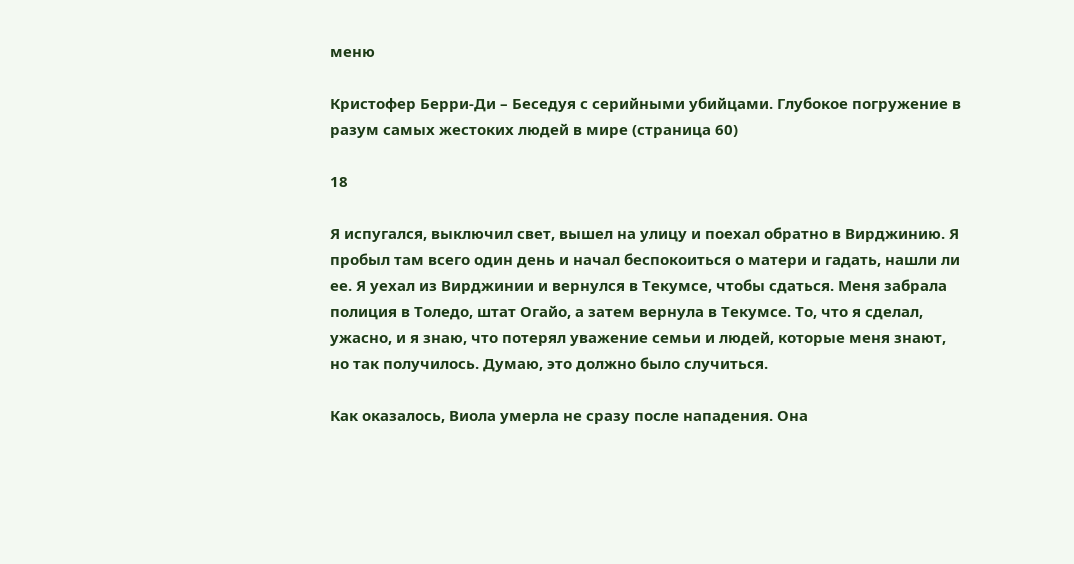меню

Кристофер Берри-Ди – Беседуя с серийными убийцами. Глубокое погружение в разум самых жестоких людей в мире (страница 60)

18

Я испугался, выключил свет, вышел на улицу и поехал обратно в Вирджинию. Я пробыл там всего один день и начал беспокоиться о матери и гадать, нашли ли ее. Я уехал из Вирджинии и вернулся в Текумсе, чтобы сдаться. Меня забрала полиция в Толедо, штат Огайо, а затем вернула в Текумсе. То, что я сделал, ужасно, и я знаю, что потерял уважение семьи и людей, которые меня знают, но так получилось. Думаю, это должно было случиться.

Как оказалось, Виола умерла не сразу после нападения. Она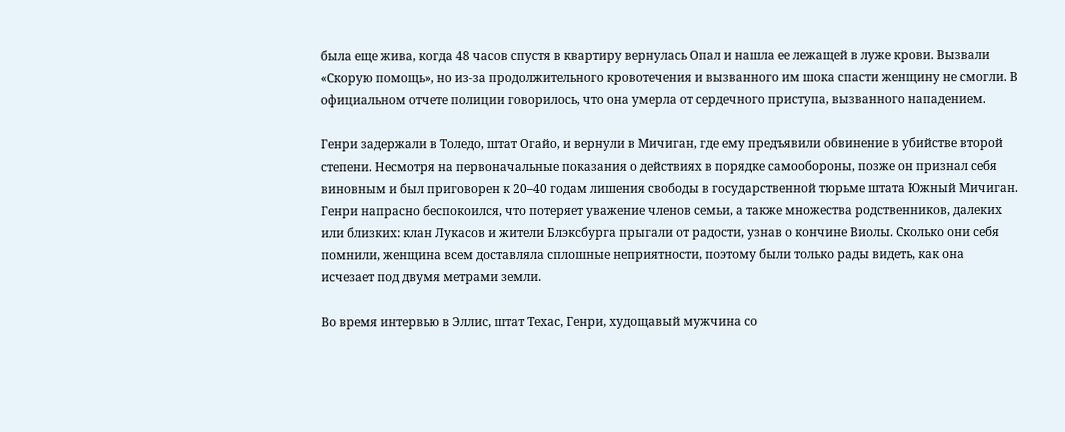была еще жива, когда 48 часов спустя в квартиру вернулась Опал и нашла ее лежащей в луже крови. Вызвали «Скорую помощь», но из-за продолжительного кровотечения и вызванного им шока спасти женщину не смогли. В официальном отчете полиции говорилось, что она умерла от сердечного приступа, вызванного нападением.

Генри задержали в Толедо, штат Огайо, и вернули в Мичиган, где ему предъявили обвинение в убийстве второй степени. Несмотря на первоначальные показания о действиях в порядке самообороны, позже он признал себя виновным и был приговорен к 20–40 годам лишения свободы в государственной тюрьме штата Южный Мичиган. Генри напрасно беспокоился, что потеряет уважение членов семьи, а также множества родственников, далеких или близких: клан Лукасов и жители Блэксбурга прыгали от радости, узнав о кончине Виолы. Сколько они себя помнили, женщина всем доставляла сплошные неприятности, поэтому были только рады видеть, как она исчезает под двумя метрами земли.

Во время интервью в Эллис, штат Техас, Генри, худощавый мужчина со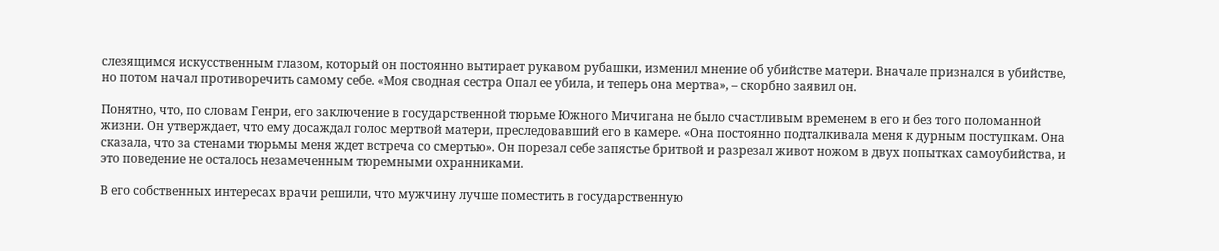слезящимся искусственным глазом, который он постоянно вытирает рукавом рубашки, изменил мнение об убийстве матери. Вначале признался в убийстве, но потом начал противоречить самому себе. «Моя сводная сестра Опал ее убила, и теперь она мертва», – скорбно заявил он.

Понятно, что, по словам Генри, его заключение в государственной тюрьме Южного Мичигана не было счастливым временем в его и без того поломанной жизни. Он утверждает, что ему досаждал голос мертвой матери, преследовавший его в камере. «Она постоянно подталкивала меня к дурным поступкам. Она сказала, что за стенами тюрьмы меня ждет встреча со смертью». Он порезал себе запястье бритвой и разрезал живот ножом в двух попытках самоубийства, и это поведение не осталось незамеченным тюремными охранниками.

В его собственных интересах врачи решили, что мужчину лучше поместить в государственную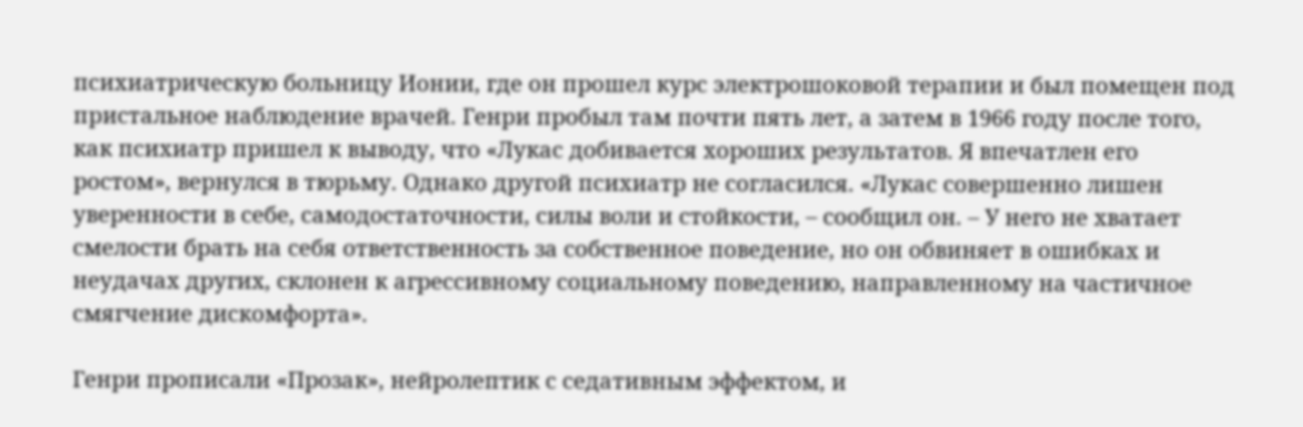психиатрическую больницу Ионии, где он прошел курс электрошоковой терапии и был помещен под пристальное наблюдение врачей. Генри пробыл там почти пять лет, а затем в 1966 году после того, как психиатр пришел к выводу, что «Лукас добивается хороших результатов. Я впечатлен его ростом», вернулся в тюрьму. Однако другой психиатр не согласился. «Лукас совершенно лишен уверенности в себе, самодостаточности, силы воли и стойкости, – сообщил он. – У него не хватает смелости брать на себя ответственность за собственное поведение, но он обвиняет в ошибках и неудачах других, склонен к агрессивному социальному поведению, направленному на частичное смягчение дискомфорта».

Генри прописали «Прозак», нейролептик с седативным эффектом, и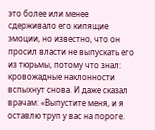это более или менее сдерживало его кипящие эмоции, но известно, что он просил власти не выпускать его из тюрьмы, потому что знал: кровожадные наклонности вспыхнут снова. И даже сказал врачам: «Выпустите меня, и я оставлю труп у вас на пороге.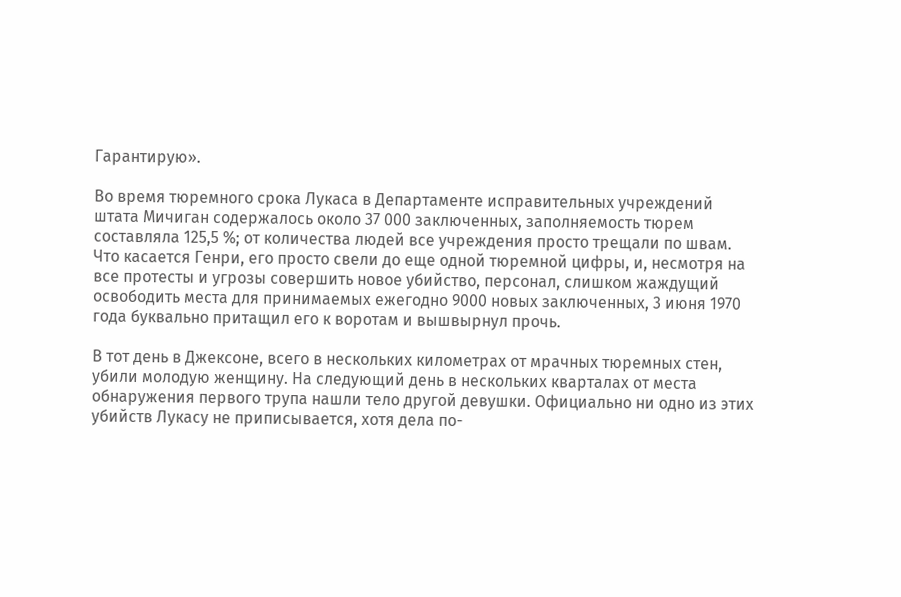Гарантирую».

Во время тюремного срока Лукаса в Департаменте исправительных учреждений штата Мичиган содержалось около 37 000 заключенных, заполняемость тюрем составляла 125,5 %; от количества людей все учреждения просто трещали по швам. Что касается Генри, его просто свели до еще одной тюремной цифры, и, несмотря на все протесты и угрозы совершить новое убийство, персонал, слишком жаждущий освободить места для принимаемых ежегодно 9000 новых заключенных, 3 июня 1970 года буквально притащил его к воротам и вышвырнул прочь.

В тот день в Джексоне, всего в нескольких километрах от мрачных тюремных стен, убили молодую женщину. На следующий день в нескольких кварталах от места обнаружения первого трупа нашли тело другой девушки. Официально ни одно из этих убийств Лукасу не приписывается, хотя дела по-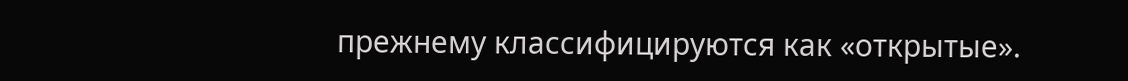прежнему классифицируются как «открытые».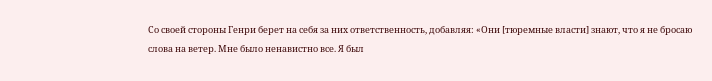Со своей стороны Генри берет на себя за них ответственность, добавляя: «Они [тюремные власти] знают, что я не бросаю слова на ветер. Мне было ненавистно все. Я был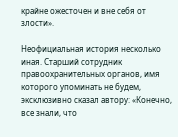крайне ожесточен и вне себя от злости».

Неофициальная история несколько иная. Старший сотрудник правоохранительных органов, имя которого упоминать не будем, эксклюзивно сказал автору: «Конечно, все знали, что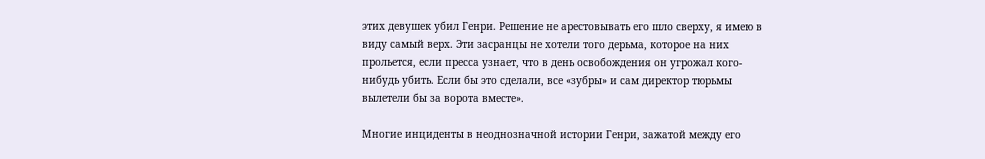этих девушек убил Генри. Решение не арестовывать его шло сверху, я имею в виду самый верх. Эти засранцы не хотели того дерьма, которое на них прольется, если пресса узнает, что в день освобождения он угрожал кого-нибудь убить. Если бы это сделали, все «зубры» и сам директор тюрьмы вылетели бы за ворота вместе».

Многие инциденты в неоднозначной истории Генри, зажатой между его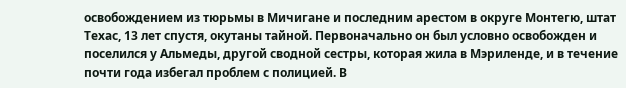освобождением из тюрьмы в Мичигане и последним арестом в округе Монтегю, штат Техас, 13 лет спустя, окутаны тайной. Первоначально он был условно освобожден и поселился у Альмеды, другой сводной сестры, которая жила в Мэриленде, и в течение почти года избегал проблем с полицией. В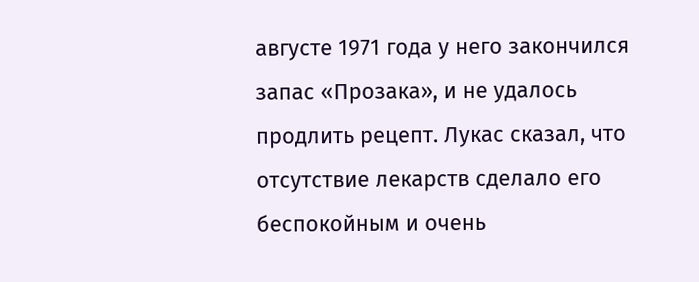августе 1971 года у него закончился запас «Прозака», и не удалось продлить рецепт. Лукас сказал, что отсутствие лекарств сделало его беспокойным и очень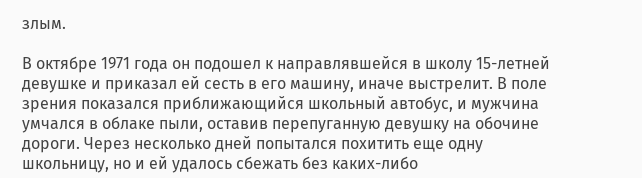злым.

В октябре 1971 года он подошел к направлявшейся в школу 15-летней девушке и приказал ей сесть в его машину, иначе выстрелит. В поле зрения показался приближающийся школьный автобус, и мужчина умчался в облаке пыли, оставив перепуганную девушку на обочине дороги. Через несколько дней попытался похитить еще одну школьницу, но и ей удалось сбежать без каких-либо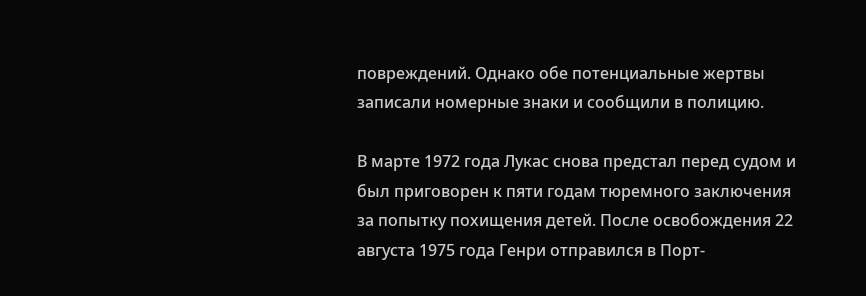повреждений. Однако обе потенциальные жертвы записали номерные знаки и сообщили в полицию.

В марте 1972 года Лукас снова предстал перед судом и был приговорен к пяти годам тюремного заключения за попытку похищения детей. После освобождения 22 августа 1975 года Генри отправился в Порт-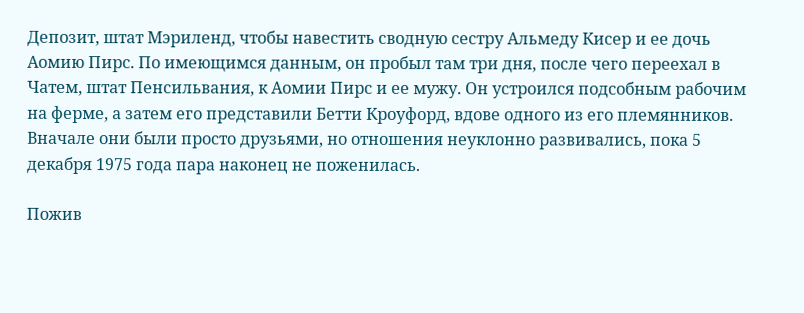Депозит, штат Мэриленд, чтобы навестить сводную сестру Альмеду Кисер и ее дочь Аомию Пирс. По имеющимся данным, он пробыл там три дня, после чего переехал в Чатем, штат Пенсильвания, к Аомии Пирс и ее мужу. Он устроился подсобным рабочим на ферме, а затем его представили Бетти Кроуфорд, вдове одного из его племянников. Вначале они были просто друзьями, но отношения неуклонно развивались, пока 5 декабря 1975 года пара наконец не поженилась.

Пожив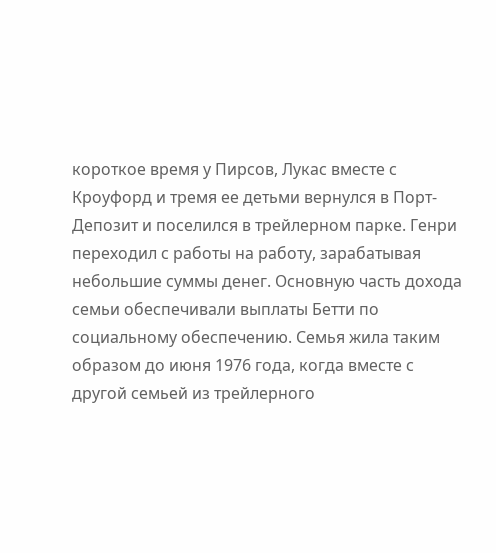короткое время у Пирсов, Лукас вместе с Кроуфорд и тремя ее детьми вернулся в Порт-Депозит и поселился в трейлерном парке. Генри переходил с работы на работу, зарабатывая небольшие суммы денег. Основную часть дохода семьи обеспечивали выплаты Бетти по социальному обеспечению. Семья жила таким образом до июня 1976 года, когда вместе с другой семьей из трейлерного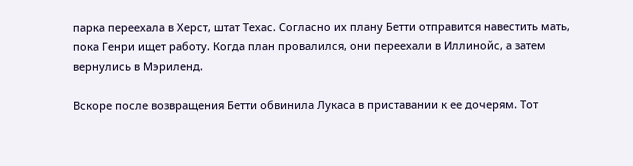парка переехала в Херст, штат Техас. Согласно их плану Бетти отправится навестить мать, пока Генри ищет работу. Когда план провалился, они переехали в Иллинойс, а затем вернулись в Мэриленд.

Вскоре после возвращения Бетти обвинила Лукаса в приставании к ее дочерям. Тот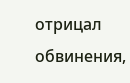отрицал обвинения,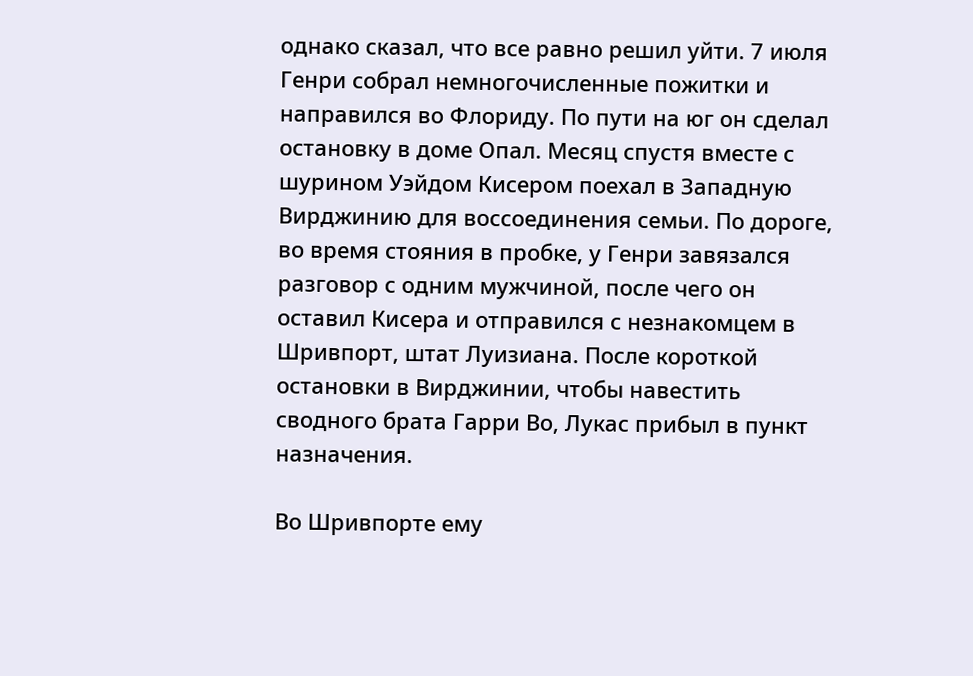однако сказал, что все равно решил уйти. 7 июля Генри собрал немногочисленные пожитки и направился во Флориду. По пути на юг он сделал остановку в доме Опал. Месяц спустя вместе с шурином Уэйдом Кисером поехал в Западную Вирджинию для воссоединения семьи. По дороге, во время стояния в пробке, у Генри завязался разговор с одним мужчиной, после чего он оставил Кисера и отправился с незнакомцем в Шривпорт, штат Луизиана. После короткой остановки в Вирджинии, чтобы навестить сводного брата Гарри Во, Лукас прибыл в пункт назначения.

Во Шривпорте ему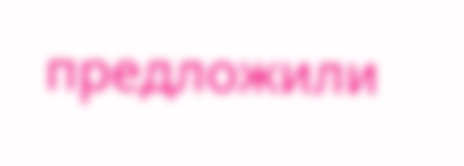предложили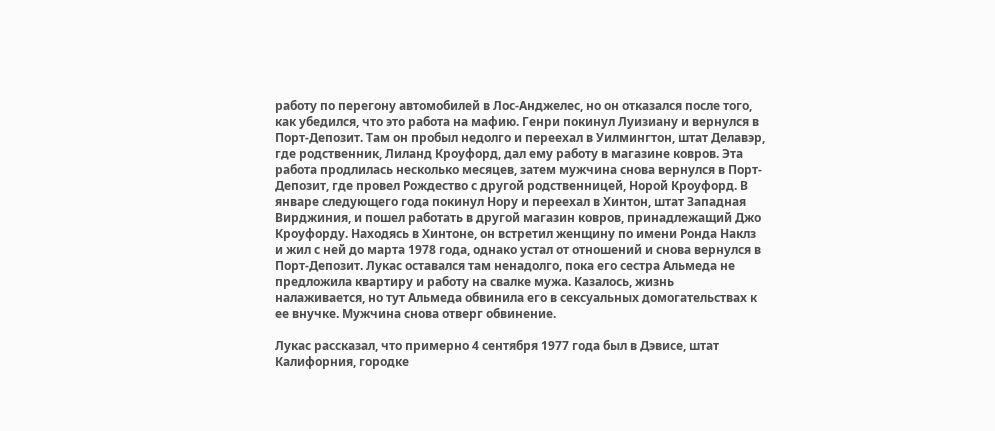работу по перегону автомобилей в Лос-Анджелес, но он отказался после того, как убедился, что это работа на мафию. Генри покинул Луизиану и вернулся в Порт-Депозит. Там он пробыл недолго и переехал в Уилмингтон, штат Делавэр, где родственник, Лиланд Кроуфорд, дал ему работу в магазине ковров. Эта работа продлилась несколько месяцев, затем мужчина снова вернулся в Порт-Депозит, где провел Рождество с другой родственницей, Норой Кроуфорд. В январе следующего года покинул Нору и переехал в Хинтон, штат Западная Вирджиния, и пошел работать в другой магазин ковров, принадлежащий Джо Кроуфорду. Находясь в Хинтоне, он встретил женщину по имени Ронда Наклз и жил с ней до марта 1978 года, однако устал от отношений и снова вернулся в Порт-Депозит. Лукас оставался там ненадолго, пока его сестра Альмеда не предложила квартиру и работу на свалке мужа. Казалось, жизнь налаживается, но тут Альмеда обвинила его в сексуальных домогательствах к ее внучке. Мужчина снова отверг обвинение.

Лукас рассказал, что примерно 4 сентября 1977 года был в Дэвисе, штат Калифорния, городке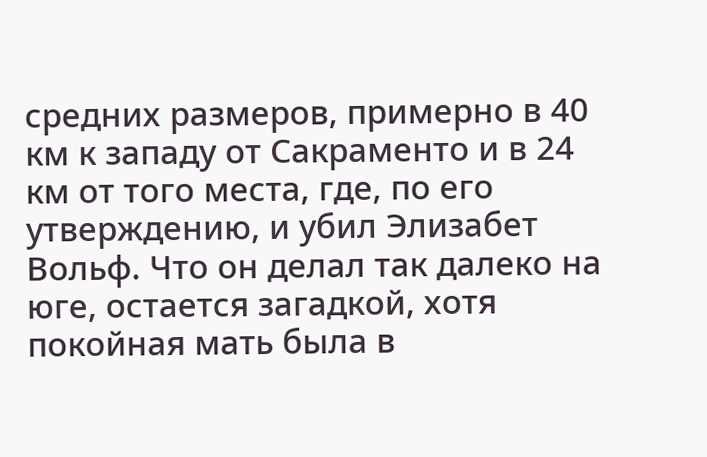средних размеров, примерно в 40 км к западу от Сакраменто и в 24 км от того места, где, по его утверждению, и убил Элизабет Вольф. Что он делал так далеко на юге, остается загадкой, хотя покойная мать была в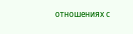отношениях с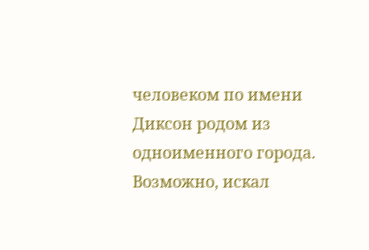человеком по имени Диксон родом из одноименного города. Возможно, искал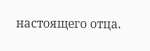настоящего отца.